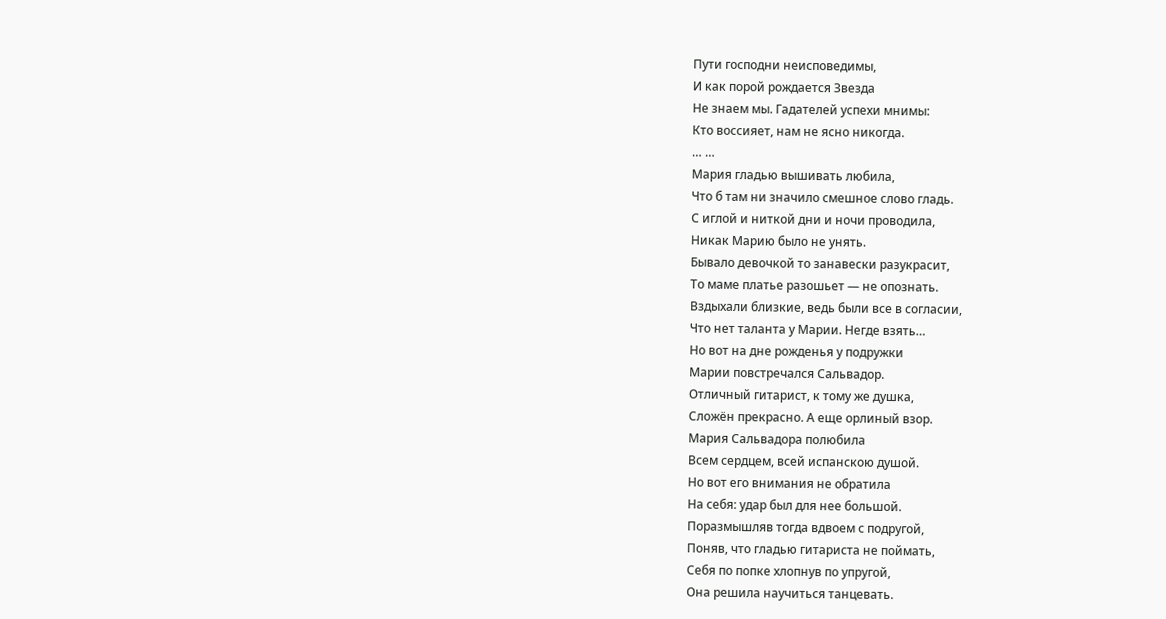Пути господни неисповедимы,
И как порой рождается Звезда
Не знаем мы. Гадателей успехи мнимы:
Кто воссияет, нам не ясно никогда.
… …
Мария гладью вышивать любила,
Что б там ни значило смешное слово гладь.
С иглой и ниткой дни и ночи проводила,
Никак Марию было не унять.
Бывало девочкой то занавески разукрасит,
То маме платье разошьет — не опознать.
Вздыхали близкие, ведь были все в согласии,
Что нет таланта у Марии. Негде взять…
Но вот на дне рожденья у подружки
Марии повстречался Сальвадор.
Отличный гитарист, к тому же душка,
Сложён прекрасно. А еще орлиный взор.
Мария Сальвадора полюбила
Всем сердцем, всей испанскою душой.
Но вот его внимания не обратила
На себя: удар был для нее большой.
Поразмышляв тогда вдвоем с подругой,
Поняв, что гладью гитариста не поймать,
Себя по попке хлопнув по упругой,
Она решила научиться танцевать.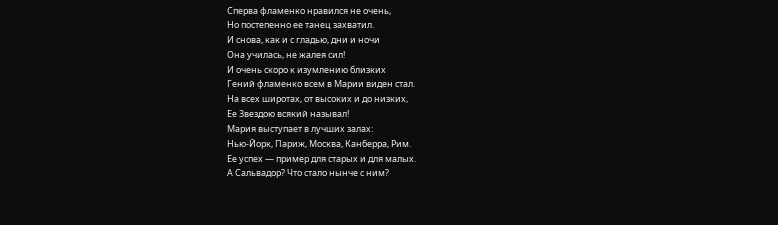Сперва фламенко нравился не очень,
Но постепенно ее танец захватил.
И снова, как и с гладью, дни и ночи
Она училась, не жалея сил!
И очень скоро к изумлению близких
Гений фламенко всем в Марии виден стал.
На всех широтах, от высоких и до низких,
Ее Звездою всякий называл!
Мария выступает в лучших залах:
Нью-Йорк, Париж, Москва, Канберра, Рим.
Ее успех — пример для старых и для малых.
А Сальвадор? Что стало нынче с ним?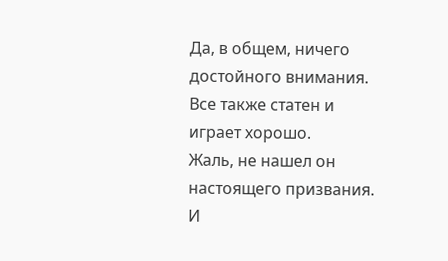Да, в общем, ничего достойного внимания.
Все также статен и играет хорошо.
Жаль, не нашел он настоящего призвания.
И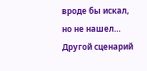вроде бы искал, но не нашел…
Другой сценарий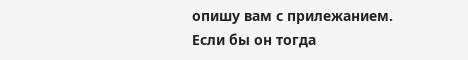опишу вам с прилежанием.
Если бы он тогда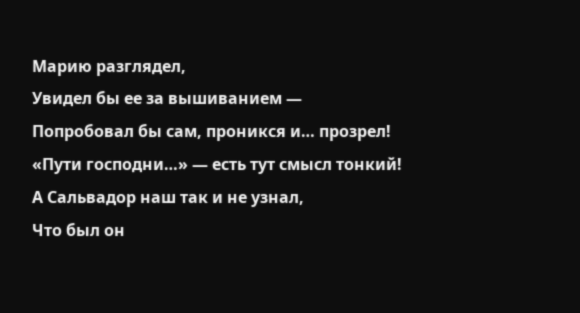Марию разглядел,
Увидел бы ее за вышиванием —
Попробовал бы сам, проникся и… прозрел!
«Пути господни…» — есть тут смысл тонкий!
А Сальвадор наш так и не узнал,
Что был он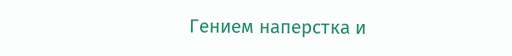Гением наперстка и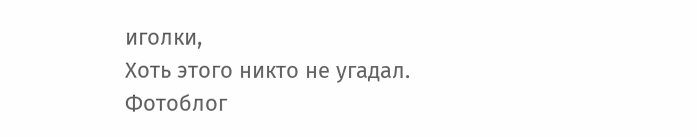иголки,
Хоть этого никто не угадал.
Фотоблог